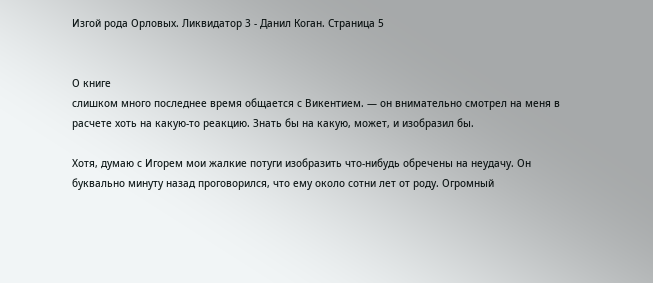Изгой рода Орловых. Ликвидатор 3 - Данил Коган. Страница 5


О книге
слишком много последнее время общается с Викентием. — он внимательно смотрел на меня в расчете хоть на какую-то реакцию. Знать бы на какую, может, и изобразил бы.

Хотя, думаю с Игорем мои жалкие потуги изобразить что-нибудь обречены на неудачу. Он буквально минуту назад проговорился, что ему около сотни лет от роду. Огромный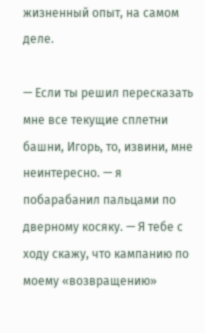жизненный опыт, на самом деле.

— Если ты решил пересказать мне все текущие сплетни башни, Игорь, то, извини, мне неинтересно. — я побарабанил пальцами по дверному косяку. — Я тебе с ходу скажу, что кампанию по моему «возвращению»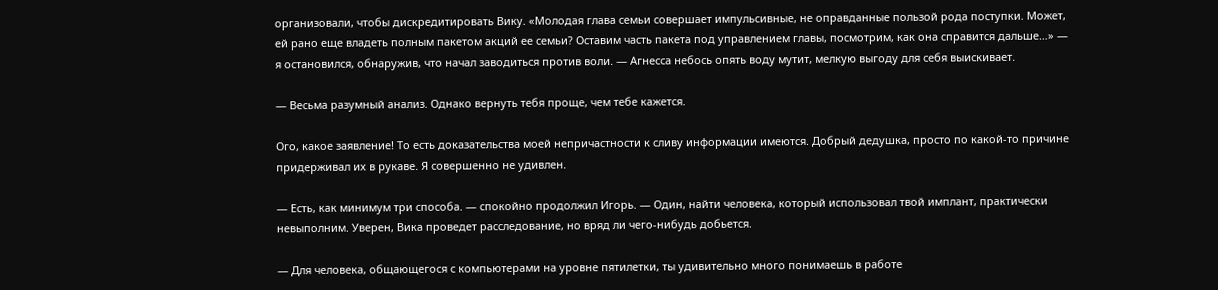организовали, чтобы дискредитировать Вику. «Молодая глава семьи совершает импульсивные, не оправданные пользой рода поступки. Может, ей рано еще владеть полным пакетом акций ее семьи? Оставим часть пакета под управлением главы, посмотрим, как она справится дальше…» — я остановился, обнаружив, что начал заводиться против воли. — Агнесса небось опять воду мутит, мелкую выгоду для себя выискивает.

— Весьма разумный анализ. Однако вернуть тебя проще, чем тебе кажется.

Ого, какое заявление! То есть доказательства моей непричастности к сливу информации имеются. Добрый дедушка, просто по какой-то причине придерживал их в рукаве. Я совершенно не удивлен.

— Есть, как минимум три способа. — спокойно продолжил Игорь. — Один, найти человека, который использовал твой имплант, практически невыполним. Уверен, Вика проведет расследование, но вряд ли чего-нибудь добьется.

— Для человека, общающегося с компьютерами на уровне пятилетки, ты удивительно много понимаешь в работе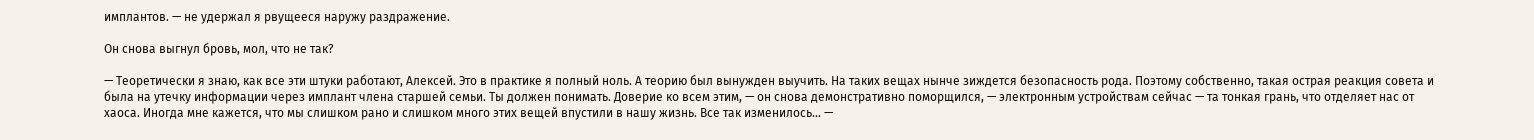имплантов. — не удержал я рвущееся наружу раздражение.

Он снова выгнул бровь, мол, что не так?

— Теоретически я знаю, как все эти штуки работают, Алексей. Это в практике я полный ноль. А теорию был вынужден выучить. На таких вещах нынче зиждется безопасность рода. Поэтому собственно, такая острая реакция совета и была на утечку информации через имплант члена старшей семьи. Ты должен понимать. Доверие ко всем этим, — он снова демонстративно поморщился, — электронным устройствам сейчас — та тонкая грань, что отделяет нас от хаоса. Иногда мне кажется, что мы слишком рано и слишком много этих вещей впустили в нашу жизнь. Все так изменилось… —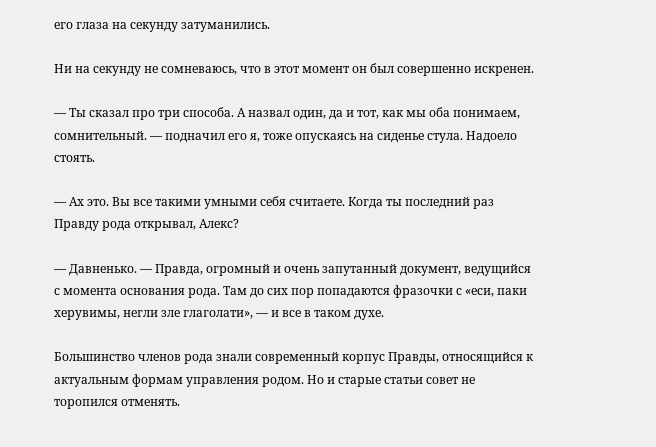его глаза на секунду затуманились.

Ни на секунду не сомневаюсь, что в этот момент он был совершенно искренен.

— Ты сказал про три способа. А назвал один, да и тот, как мы оба понимаем, сомнительный. — подначил его я, тоже опускаясь на сиденье стула. Надоело стоять.

— Ах это. Вы все такими умными себя считаете. Когда ты последний раз Правду рода открывал, Алекс?

— Давненько. — Правда, огромный и очень запутанный документ, ведущийся с момента основания рода. Там до сих пор попадаются фразочки с «еси, паки херувимы, негли зле глаголати», — и все в таком духе.

Большинство членов рода знали современный корпус Правды, относящийся к актуальным формам управления родом. Но и старые статьи совет не торопился отменять.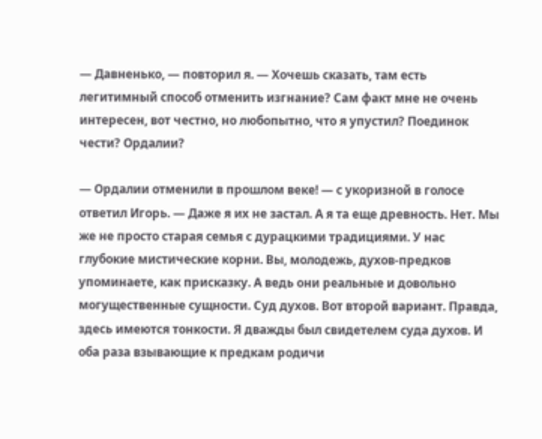— Давненько, — повторил я. — Хочешь сказать, там есть легитимный способ отменить изгнание? Сам факт мне не очень интересен, вот честно, но любопытно, что я упустил? Поединок чести? Ордалии?

— Ордалии отменили в прошлом веке! — с укоризной в голосе ответил Игорь. — Даже я их не застал. А я та еще древность. Нет. Мы же не просто старая семья с дурацкими традициями. У нас глубокие мистические корни. Вы, молодежь, духов-предков упоминаете, как присказку. А ведь они реальные и довольно могущественные сущности. Суд духов. Вот второй вариант. Правда, здесь имеются тонкости. Я дважды был свидетелем суда духов. И оба раза взывающие к предкам родичи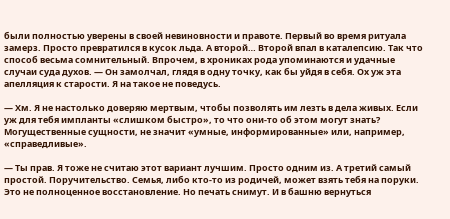были полностью уверены в своей невиновности и правоте. Первый во время ритуала замерз. Просто превратился в кусок льда. А второй… Второй впал в каталепсию. Так что способ весьма сомнительный. Впрочем, в хрониках рода упоминаются и удачные случаи суда духов. — Он замолчал, глядя в одну точку, как бы уйдя в себя. Ох уж эта апелляция к старости. Я на такое не поведусь.

— Хм. Я не настолько доверяю мертвым, чтобы позволять им лезть в дела живых. Если уж для тебя импланты «слишком быстро», то что они-то об этом могут знать? Могущественные сущности, не значит «умные, информированные» или, например, «справедливые».

— Ты прав. Я тоже не считаю этот вариант лучшим. Просто одним из. А третий самый простой. Поручительство. Семья, либо кто-то из родичей, может взять тебя на поруки. Это не полноценное восстановление. Но печать снимут. И в башню вернуться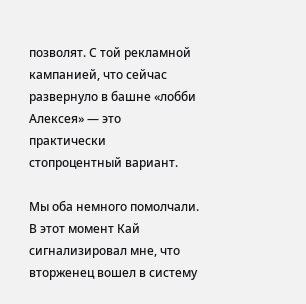позволят. С той рекламной кампанией, что сейчас развернуло в башне «лобби Алексея» — это практически стопроцентный вариант.

Мы оба немного помолчали. В этот момент Кай сигнализировал мне, что вторженец вошел в систему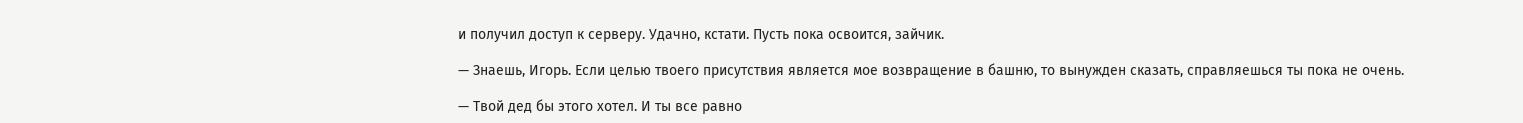и получил доступ к серверу. Удачно, кстати. Пусть пока освоится, зайчик.

— Знаешь, Игорь. Если целью твоего присутствия является мое возвращение в башню, то вынужден сказать, справляешься ты пока не очень.

— Твой дед бы этого хотел. И ты все равно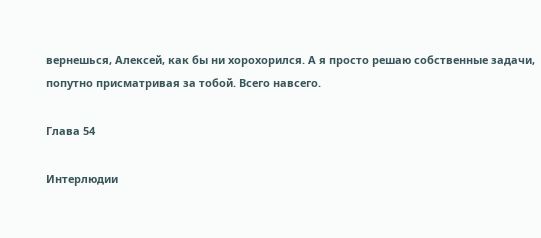вернешься, Алексей, как бы ни хорохорился. А я просто решаю собственные задачи, попутно присматривая за тобой. Всего навсего.

Глава 54

Интерлюдии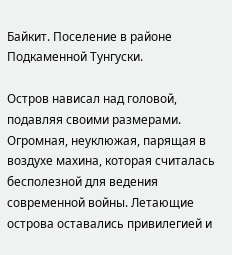Байкит. Поселение в районе Подкаменной Тунгуски.

Остров нависал над головой, подавляя своими размерами. Огромная, неуклюжая, парящая в воздухе махина, которая считалась бесполезной для ведения современной войны. Летающие острова оставались привилегией и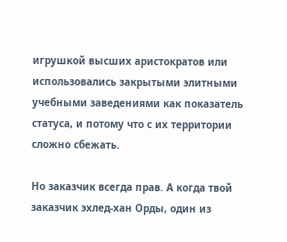игрушкой высших аристократов или использовались закрытыми элитными учебными заведениями как показатель статуса, и потому что с их территории сложно сбежать.

Но заказчик всегда прав. А когда твой заказчик эхлед-хан Орды, один из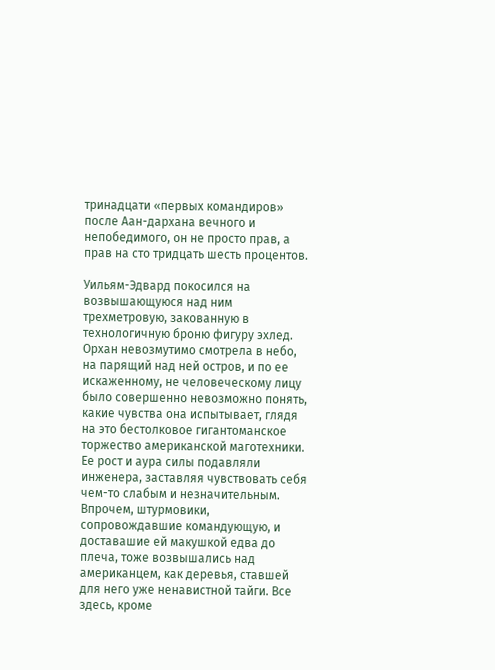тринадцати «первых командиров» после Аан-дархана вечного и непобедимого, он не просто прав, а прав на сто тридцать шесть процентов.

Уильям-Эдвард покосился на возвышающуюся над ним трехметровую, закованную в технологичную броню фигуру эхлед. Орхан невозмутимо смотрела в небо, на парящий над ней остров, и по ее искаженному, не человеческому лицу было совершенно невозможно понять, какие чувства она испытывает, глядя на это бестолковое гигантоманское торжество американской маготехники. Ее рост и аура силы подавляли инженера, заставляя чувствовать себя чем-то слабым и незначительным. Впрочем, штурмовики, сопровождавшие командующую, и доставашие ей макушкой едва до плеча, тоже возвышались над американцем, как деревья, ставшей для него уже ненавистной тайги. Все здесь, кроме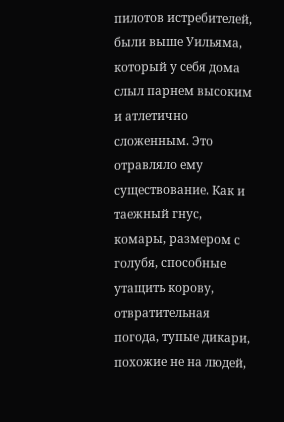пилотов истребителей, были выше Уильяма, который у себя дома слыл парнем высоким и атлетично сложенным. Это отравляло ему существование. Как и таежный гнус, комары, размером с голубя, способные утащить корову, отвратительная погода, тупые дикари, похожие не на людей,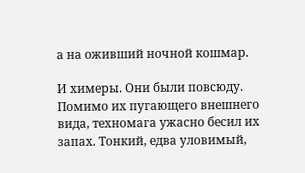а на оживший ночной кошмар.

И химеры. Они были повсюду. Помимо их пугающего внешнего вида, техномага ужасно бесил их запах. Тонкий, едва уловимый,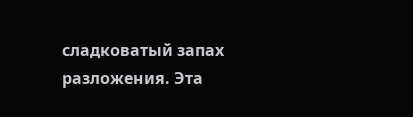сладковатый запах разложения. Эта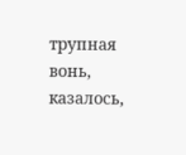трупная вонь, казалось,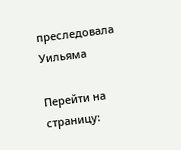преследовала Уильяма

Перейти на страницу: